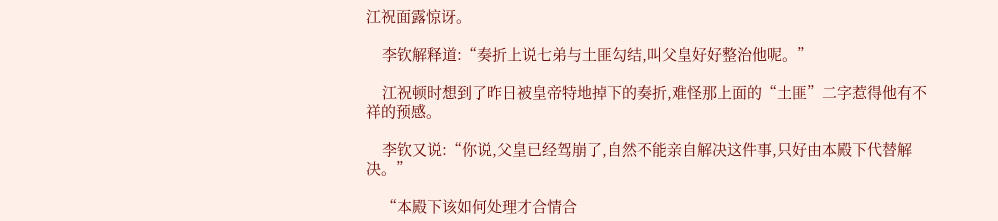江祝面露惊讶。

    李钦解释道:“奏折上说七弟与土匪勾结,叫父皇好好整治他呢。”

    江祝顿时想到了昨日被皇帝特地掉下的奏折,难怪那上面的“土匪”二字惹得他有不祥的预感。

    李钦又说:“你说,父皇已经驾崩了,自然不能亲自解决这件事,只好由本殿下代替解决。”

    “本殿下该如何处理才合情合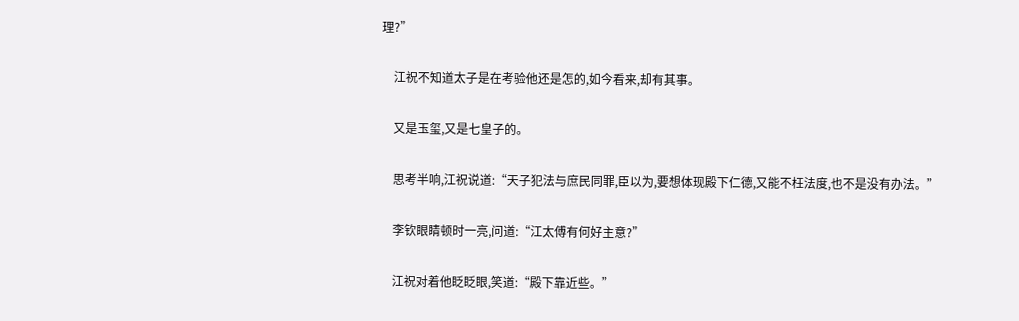理?”

    江祝不知道太子是在考验他还是怎的,如今看来,却有其事。

    又是玉玺,又是七皇子的。

    思考半响,江祝说道:“天子犯法与庶民同罪,臣以为,要想体现殿下仁德,又能不枉法度,也不是没有办法。”

    李钦眼睛顿时一亮,问道:“江太傅有何好主意?”

    江祝对着他眨眨眼,笑道:“殿下靠近些。”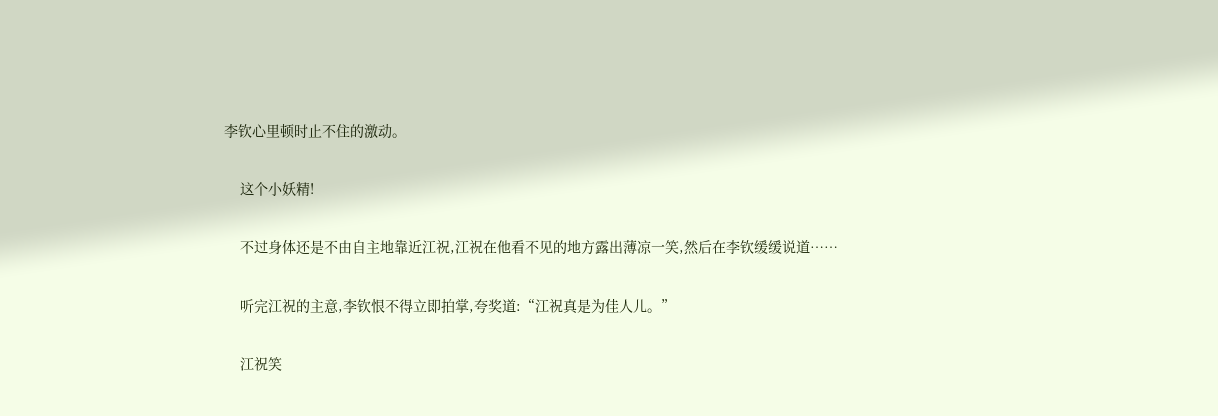李钦心里顿时止不住的激动。

    这个小妖精!

    不过身体还是不由自主地靠近江祝,江祝在他看不见的地方露出薄凉一笑,然后在李钦缓缓说道……

    听完江祝的主意,李钦恨不得立即拍掌,夸奖道:“江祝真是为佳人儿。”

    江祝笑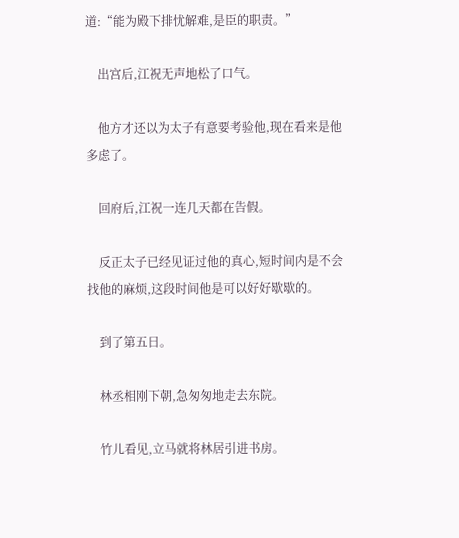道:“能为殿下排忧解难,是臣的职责。”

    出宫后,江祝无声地松了口气。

    他方才还以为太子有意要考验他,现在看来是他多虑了。

    回府后,江祝一连几天都在告假。

    反正太子已经见证过他的真心,短时间内是不会找他的麻烦,这段时间他是可以好好歇歇的。

    到了第五日。

    林丞相刚下朝,急匆匆地走去东院。

    竹儿看见,立马就将林居引进书房。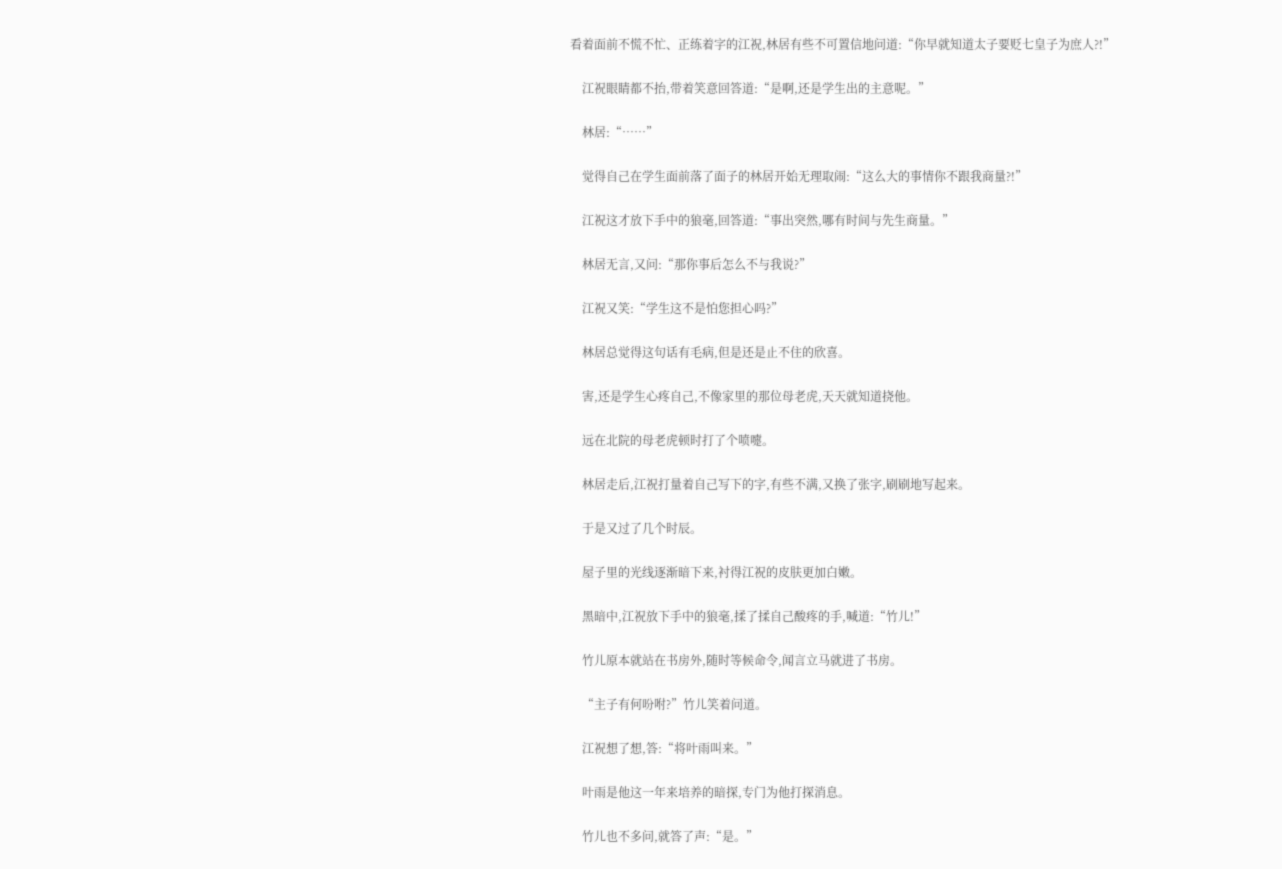看着面前不慌不忙、正练着字的江祝,林居有些不可置信地问道:“你早就知道太子要贬七皇子为庶人?!”

    江祝眼睛都不抬,带着笑意回答道:“是啊,还是学生出的主意呢。”

    林居:“……”

    觉得自己在学生面前落了面子的林居开始无理取闹:“这么大的事情你不跟我商量?!”

    江祝这才放下手中的狼毫,回答道:“事出突然,哪有时间与先生商量。”

    林居无言,又问:“那你事后怎么不与我说?”

    江祝又笑:“学生这不是怕您担心吗?”

    林居总觉得这句话有毛病,但是还是止不住的欣喜。

    害,还是学生心疼自己,不像家里的那位母老虎,天天就知道挠他。

    远在北院的母老虎顿时打了个喷嚏。

    林居走后,江祝打量着自己写下的字,有些不满,又换了张字,刷刷地写起来。

    于是又过了几个时辰。

    屋子里的光线逐渐暗下来,衬得江祝的皮肤更加白嫩。

    黑暗中,江祝放下手中的狼毫,揉了揉自己酸疼的手,喊道:“竹儿!”

    竹儿原本就站在书房外,随时等候命令,闻言立马就进了书房。

    “主子有何吩咐?”竹儿笑着问道。

    江祝想了想,答:“将叶雨叫来。”

    叶雨是他这一年来培养的暗探,专门为他打探消息。

    竹儿也不多问,就答了声:“是。”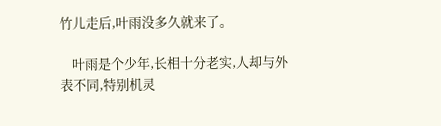竹儿走后,叶雨没多久就来了。

    叶雨是个少年,长相十分老实,人却与外表不同,特别机灵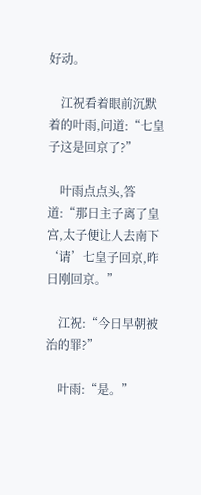好动。

    江祝看着眼前沉默着的叶雨,问道:“七皇子这是回京了?”

    叶雨点点头,答道:“那日主子离了皇宫,太子便让人去南下‘请’七皇子回京,昨日刚回京。”

    江祝:“今日早朝被治的罪?”

    叶雨:“是。”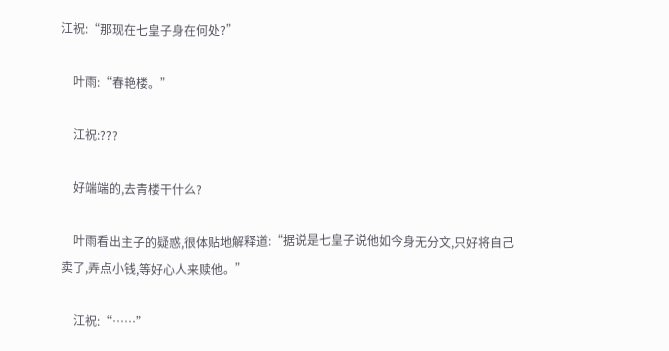江祝:“那现在七皇子身在何处?”

    叶雨:“春艳楼。”

    江祝:???

    好端端的,去青楼干什么?

    叶雨看出主子的疑惑,很体贴地解释道:“据说是七皇子说他如今身无分文,只好将自己卖了,弄点小钱,等好心人来赎他。”

    江祝:“……”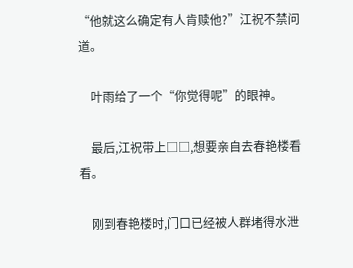“他就这么确定有人肯赎他?”江祝不禁问道。

    叶雨给了一个“你觉得呢”的眼神。

    最后,江祝带上□□,想要亲自去春艳楼看看。

    刚到春艳楼时,门口已经被人群堵得水泄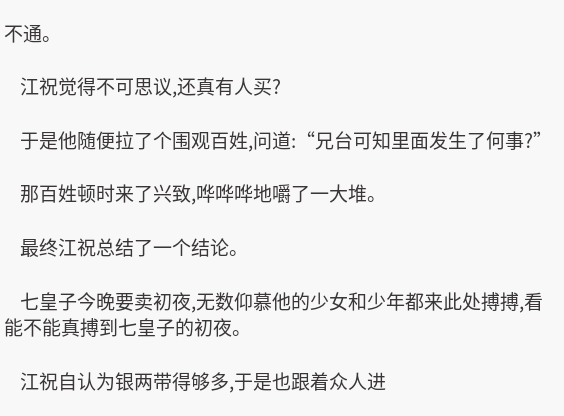不通。

    江祝觉得不可思议,还真有人买?

    于是他随便拉了个围观百姓,问道:“兄台可知里面发生了何事?”

    那百姓顿时来了兴致,哗哗哗地嚼了一大堆。

    最终江祝总结了一个结论。

    七皇子今晚要卖初夜,无数仰慕他的少女和少年都来此处搏搏,看能不能真搏到七皇子的初夜。

    江祝自认为银两带得够多,于是也跟着众人进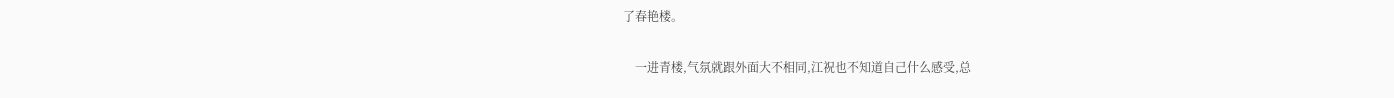了春艳楼。

    一进青楼,气氛就跟外面大不相同,江祝也不知道自己什么感受,总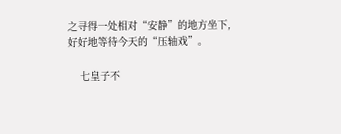之寻得一处相对“安静”的地方坐下,好好地等待今天的“压轴戏”。

    七皇子不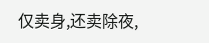仅卖身,还卖除夜,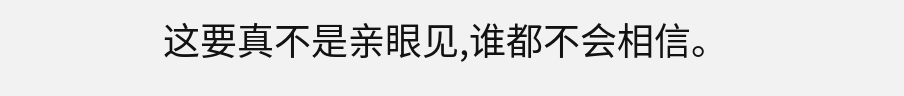这要真不是亲眼见,谁都不会相信。